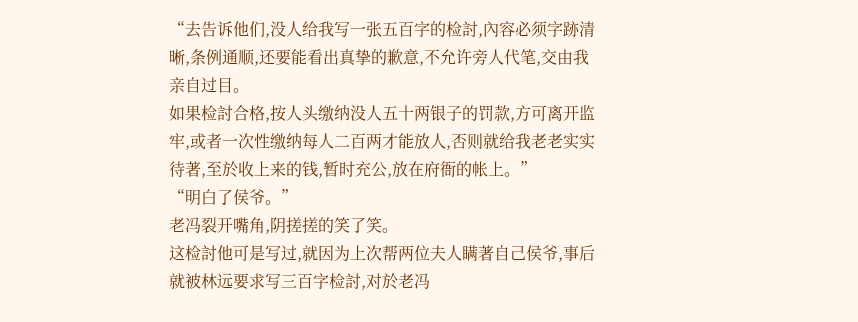“去告诉他们,没人给我写一张五百字的检討,內容必须字跡清晰,条例通顺,还要能看出真挚的歉意,不允许旁人代笔,交由我亲自过目。
如果检討合格,按人头缴纳没人五十两银子的罚款,方可离开监牢,或者一次性缴纳每人二百两才能放人,否则就给我老老实实待著,至於收上来的钱,暂时充公,放在府衙的帐上。”
“明白了侯爷。”
老冯裂开嘴角,阴搓搓的笑了笑。
这检討他可是写过,就因为上次帮两位夫人瞒著自己侯爷,事后就被林远要求写三百字检討,对於老冯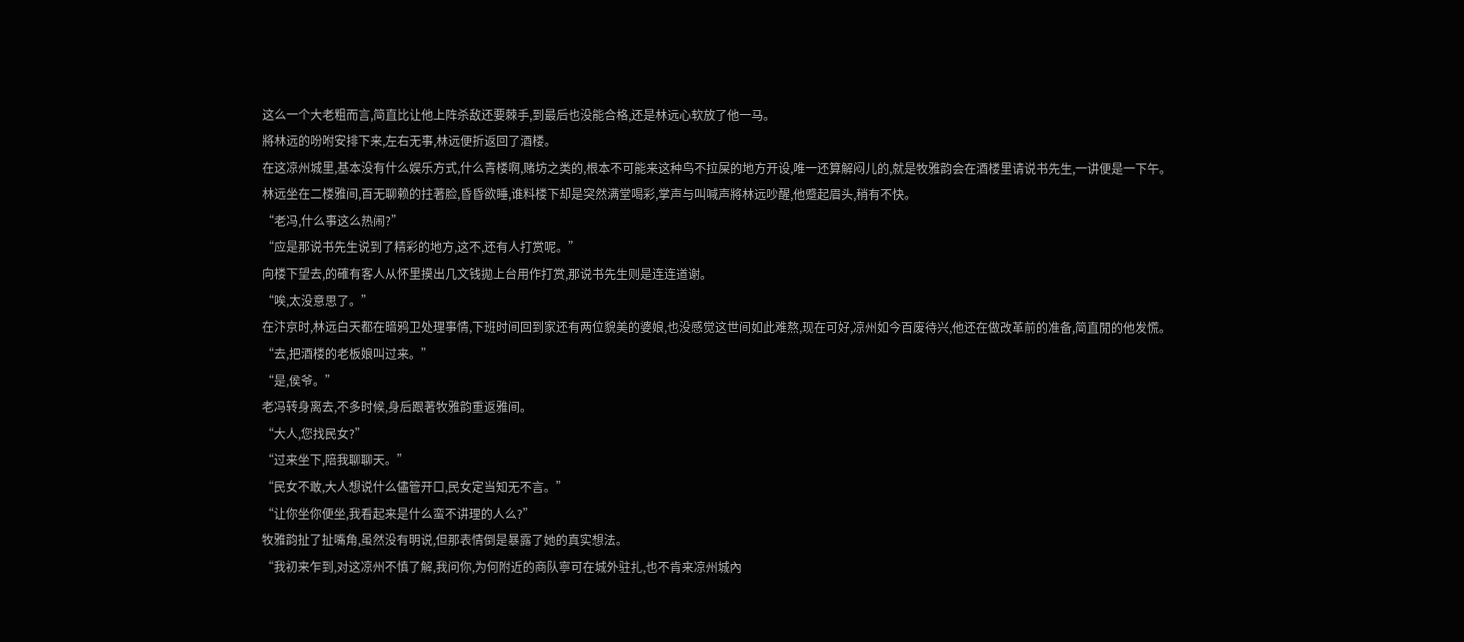这么一个大老粗而言,简直比让他上阵杀敌还要棘手,到最后也没能合格,还是林远心软放了他一马。
將林远的吩咐安排下来,左右无事,林远便折返回了酒楼。
在这凉州城里,基本没有什么娱乐方式,什么青楼啊,赌坊之类的,根本不可能来这种鸟不拉屎的地方开设,唯一还算解闷儿的,就是牧雅韵会在酒楼里请说书先生,一讲便是一下午。
林远坐在二楼雅间,百无聊赖的拄著脸,昏昏欲睡,谁料楼下却是突然满堂喝彩,掌声与叫喊声將林远吵醒,他蹙起眉头,稍有不快。
“老冯,什么事这么热闹?”
“应是那说书先生说到了精彩的地方,这不,还有人打赏呢。”
向楼下望去,的確有客人从怀里摸出几文钱拋上台用作打赏,那说书先生则是连连道谢。
“唉,太没意思了。”
在汴京时,林远白天都在暗鸦卫处理事情,下班时间回到家还有两位貌美的婆娘,也没感觉这世间如此难熬,现在可好,凉州如今百废待兴,他还在做改革前的准备,简直閒的他发慌。
“去,把酒楼的老板娘叫过来。”
“是,侯爷。”
老冯转身离去,不多时候,身后跟著牧雅韵重返雅间。
“大人,您找民女?”
“过来坐下,陪我聊聊天。”
“民女不敢,大人想说什么儘管开口,民女定当知无不言。”
“让你坐你便坐,我看起来是什么蛮不讲理的人么?”
牧雅韵扯了扯嘴角,虽然没有明说,但那表情倒是暴露了她的真实想法。
“我初来乍到,对这凉州不慎了解,我问你,为何附近的商队寧可在城外驻扎,也不肯来凉州城內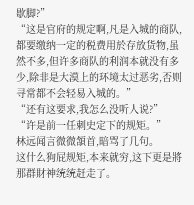歇脚?”
“这是官府的规定啊,凡是入城的商队,都要缴纳一定的税费用於存放货物,虽然不多,但许多商队的利润本就没有多少,除非是大漠上的环境太过恶劣,否则寻常都不会轻易入城的。”
“还有这要求,我怎么没听人说?”
“许是前一任刺史定下的规矩。”
林远闻言微微頷首,暗骂了几句。
这什么狗屁规矩,本来就穷,这下更是將那群財神统统赶走了。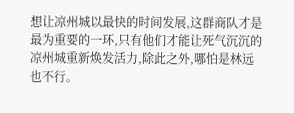想让凉州城以最快的时间发展,这群商队才是最为重要的一环,只有他们才能让死气沉沉的凉州城重新焕发活力,除此之外,哪怕是林远也不行。